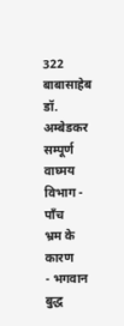322 बाबासाहेब डॉ. अम्बेडकर सम्पूर्ण वाघ्मय
विभाग - पाँच
भ्रम के कारण
- भगवान बुद्ध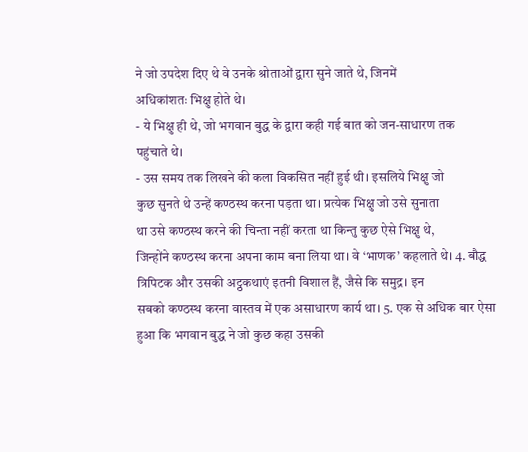ने जो उपदेश दिए थे वे उनके श्रोताओं द्वारा सुने जाते थे, जिनमें
अधिकांशतः भिक्षु होते थे।
- ये भिक्षु ही थे, जो भगवान बुद्ध के द्वारा कही गई बात को जन-साधारण तक
पहुंचाते थे।
- उस समय तक लिखने की कला विकसित नहीं हुई थी। इसलिये भिक्षु जो
कुछ सुनते थे उन्हें कण्ठस्थ करना पड़ता था। प्रत्येक भिक्षु जो उसे सुनाता
था उसे कण्ठस्थ करने की चिन्ता नहीं करता था किन्तु कुछ ऐसे भिक्षु थे,
जिन्होंने कण्ठस्थ करना अपना काम बना लिया था। वे ‘भाणक’ कहलाते थे। 4. बौद्ध त्रिपिटक और उसकी अट्ठकथाएं इतनी विशाल हैं, जैसे कि समुद्र। इन
सबको कण्ठस्थ करना वास्तव में एक असाधारण कार्य था। 5. एक से अधिक बार ऐसा हुआ कि भगवान बुद्ध ने जो कुछ कहा उसकी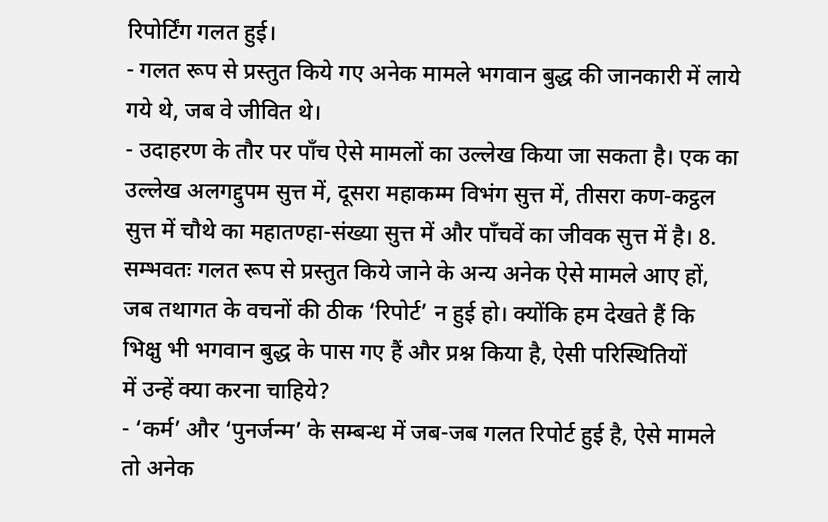रिपोर्टिंग गलत हुई।
- गलत रूप से प्रस्तुत किये गए अनेक मामले भगवान बुद्ध की जानकारी में लाये
गये थे, जब वे जीवित थे।
- उदाहरण के तौर पर पाँच ऐसे मामलों का उल्लेख किया जा सकता है। एक का
उल्लेख अलगद्दुपम सुत्त में, दूसरा महाकम्म विभंग सुत्त में, तीसरा कण-कट्ठल
सुत्त में चौथे का महातण्हा-संख्या सुत्त में और पाँचवें का जीवक सुत्त में है। 8. सम्भवतः गलत रूप से प्रस्तुत किये जाने के अन्य अनेक ऐसे मामले आए हों,
जब तथागत के वचनों की ठीक ‘रिपोर्ट’ न हुई हो। क्योंकि हम देखते हैं कि
भिक्षु भी भगवान बुद्ध के पास गए हैं और प्रश्न किया है, ऐसी परिस्थितियों
में उन्हें क्या करना चाहिये?
- ‘कर्म’ और ‘पुनर्जन्म’ के सम्बन्ध में जब-जब गलत रिपोर्ट हुई है, ऐसे मामले
तो अनेक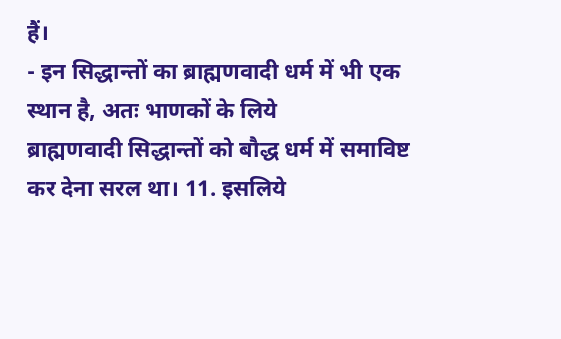हैं।
- इन सिद्धान्तों का ब्राह्मणवादी धर्म में भी एक स्थान है, अतः भाणकों के लिये
ब्राह्मणवादी सिद्धान्तों को बौद्ध धर्म में समाविष्ट कर देना सरल था। 11. इसलिये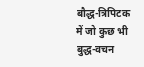बौद्ध-त्रिपिटक में जो कुछ भी बुद्ध-वचन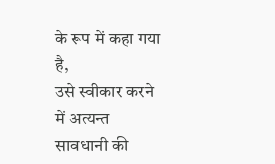के रूप में कहा गया है,
उसे स्वीकार करने में अत्यन्त सावधानी की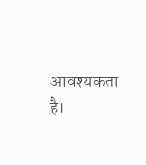आवश्यकता है।